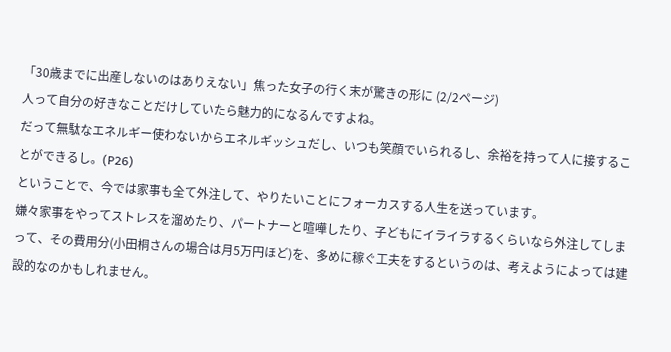「30歳までに出産しないのはありえない」焦った女子の行く末が驚きの形に (2/2ページ)
人って自分の好きなことだけしていたら魅力的になるんですよね。
だって無駄なエネルギー使わないからエネルギッシュだし、いつも笑顔でいられるし、余裕を持って人に接することができるし。(P26)
ということで、今では家事も全て外注して、やりたいことにフォーカスする人生を送っています。
嫌々家事をやってストレスを溜めたり、パートナーと喧嘩したり、子どもにイライラするくらいなら外注してしまって、その費用分(小田桐さんの場合は月5万円ほど)を、多めに稼ぐ工夫をするというのは、考えようによっては建設的なのかもしれません。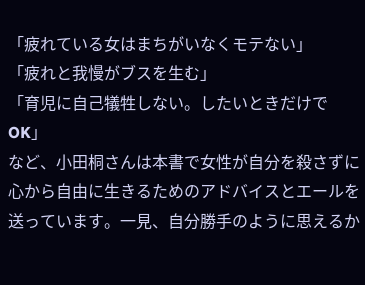「疲れている女はまちがいなくモテない」
「疲れと我慢がブスを生む」
「育児に自己犠牲しない。したいときだけでOK」
など、小田桐さんは本書で女性が自分を殺さずに心から自由に生きるためのアドバイスとエールを送っています。一見、自分勝手のように思えるか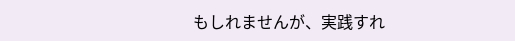もしれませんが、実践すれ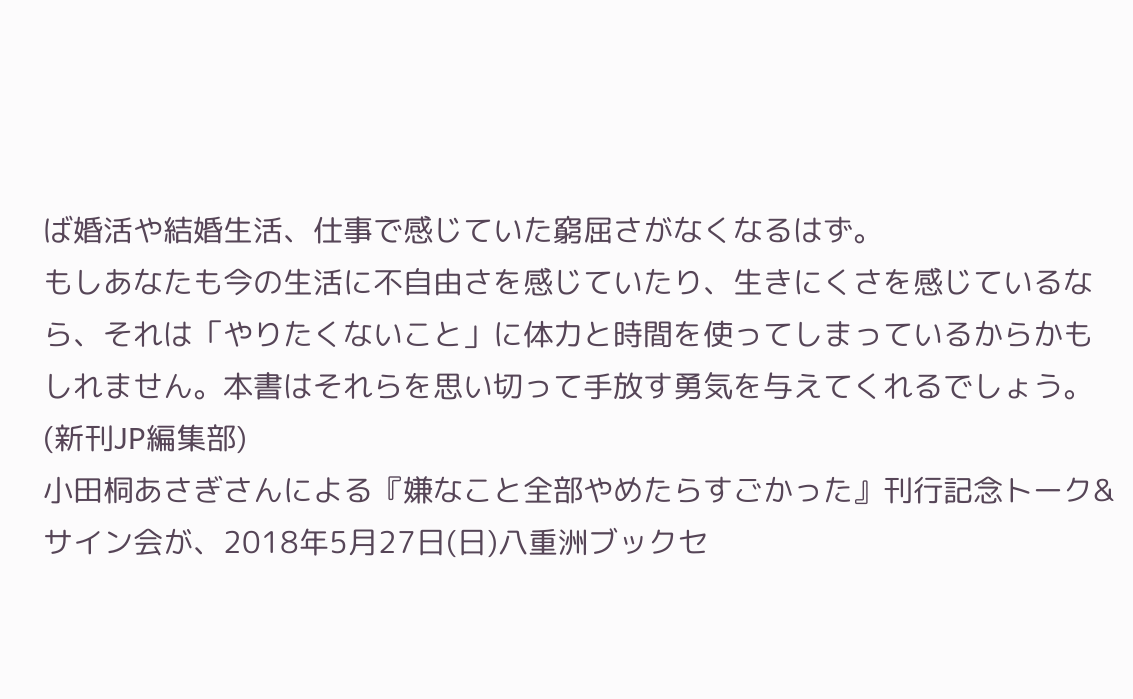ば婚活や結婚生活、仕事で感じていた窮屈さがなくなるはず。
もしあなたも今の生活に不自由さを感じていたり、生きにくさを感じているなら、それは「やりたくないこと」に体力と時間を使ってしまっているからかもしれません。本書はそれらを思い切って手放す勇気を与えてくれるでしょう。
(新刊JP編集部)
小田桐あさぎさんによる『嫌なこと全部やめたらすごかった』刊行記念トーク&サイン会が、2018年5月27日(日)八重洲ブックセ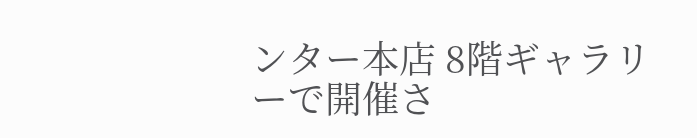ンター本店 8階ギャラリーで開催さ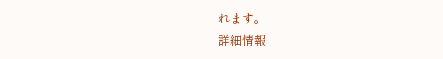れます。
詳細情報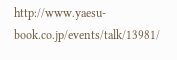http://www.yaesu-book.co.jp/events/talk/13981/